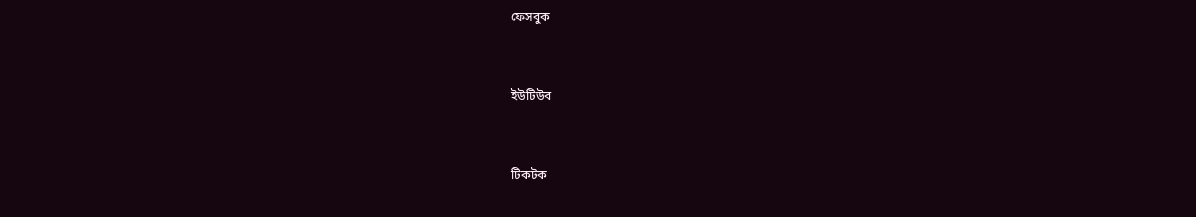ফেসবুক


ইউটিউব


টিকটক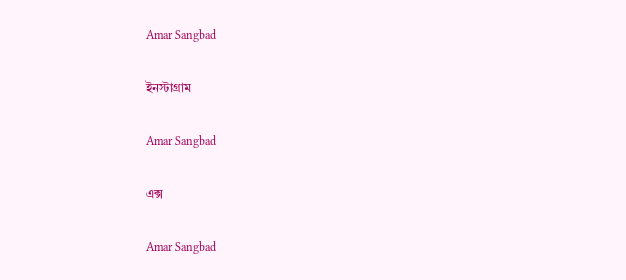Amar Sangbad

ইনস্টাগ্রাম

Amar Sangbad

এক্স

Amar Sangbad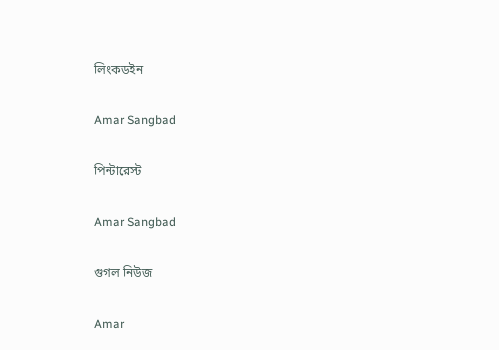লিংকডইন

Amar Sangbad

পিন্টারেস্ট

Amar Sangbad

গুগল নিউজ

Amar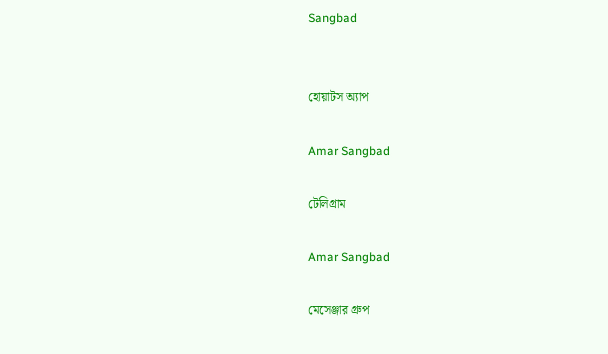Sangbad


হোয়াটস অ্যাপ

Amar Sangbad

টেলিগ্রাম

Amar Sangbad

মেসেঞ্জার গ্রুপ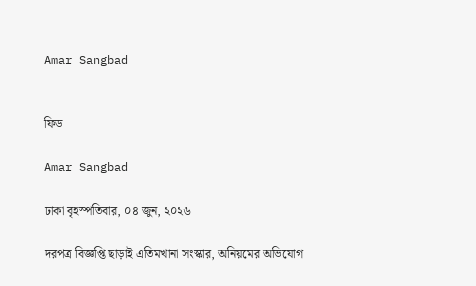Amar Sangbad


ফিড

Amar Sangbad

ঢাকা বৃহস্পতিবার, ০৪ জুন, ২০২৬

দরপত্র বিজ্ঞপ্তি ছাড়াই এতিমখানা সংস্কার, অনিয়মের অভিযোগ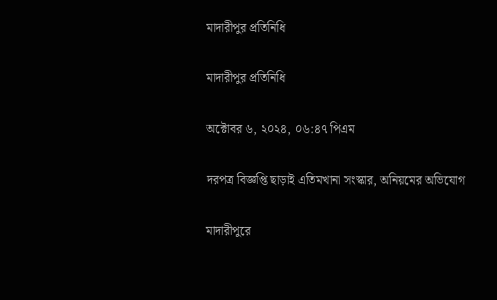মাদারীপুর প্রতিনিধি

মাদারীপুর প্রতিনিধি

অক্টোবর ৬, ২০২৪, ০৬:৪৭ পিএম

দরপত্র বিজ্ঞপ্তি ছাড়াই এতিমখানা সংস্কার, অনিয়মের অভিযোগ

মাদারীপুরে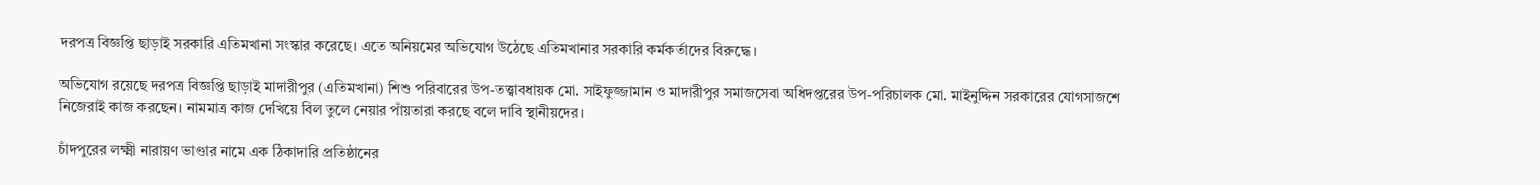দরপত্র বিজ্ঞপ্তি ছাড়াই সরকারি এতিমখানা সংস্কার করেছে। এতে অনিয়মের অভিযোগ উঠেছে এতিমখানার সরকারি কর্মকর্তাদের বিরুদ্ধে।

অভিযোগ রয়েছে দরপত্র বিজ্ঞপ্তি ছাড়াই মাদারীপুর (এতিমখানা) শিশু পরিবারের উপ-তত্ত্বাবধায়ক মো. সাইফুজ্জামান ও মাদারীপুর সমাজসেবা অধিদপ্তরের উপ-পরিচালক মো. মাইনুদ্দিন সরকারের যোগসাজশে নিজেরাই কাজ করছেন। নামমাত্র কাজ দেখিয়ে বিল তুলে নেয়ার পাঁয়তারা করছে বলে দাবি স্থানীয়দের।

চাঁদপুরের লক্ষ্মী নারায়ণ ভাণ্ডার নামে এক ঠিকাদারি প্রতিষ্ঠানের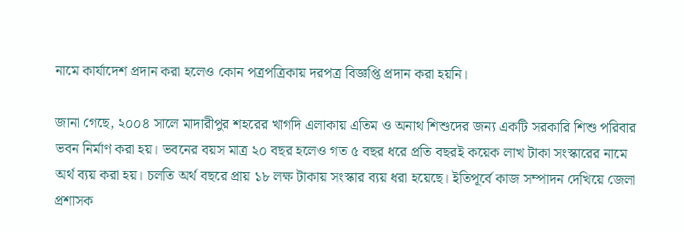নামে কার্যাদেশ প্রদান করা হলেও কোন পত্রপত্রিকায় দরপত্র বিজ্ঞপ্তি প্রদান করা হয়নি।

জানা গেছে, ২০০৪ সালে মাদারীপুর শহরের খাগদি এলাকায় এতিম ও অনাথ শিশুদের জন্য একটি সরকারি শিশু পরিবার ভবন নির্মাণ করা হয়। ভবনের বয়স মাত্র ২০ বছর হলেও গত ৫ বছর ধরে প্রতি বছরই কয়েক লাখ টাকা সংস্কারের নামে অর্থ ব্যয় করা হয়। চলতি অর্থ বছরে প্রায় ১৮ লক্ষ টাকায় সংস্কার ব্যয় ধরা হয়েছে। ইতিপূর্বে কাজ সম্পাদন দেখিয়ে জেলা প্রশাসক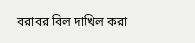বরাবর বিল দাখিল করা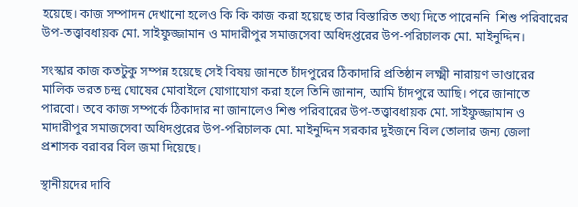হয়েছে। কাজ সম্পাদন দেখানো হলেও কি কি কাজ করা হয়েছে তার বিস্তারিত তথ্য দিতে পারেননি  শিশু পরিবারের উপ-তত্ত্বাবধায়ক মো. সাইফুজ্জামান ও মাদারীপুর সমাজসেবা অধিদপ্তরের উপ-পরিচালক মো. মাইনুদ্দিন।

সংস্কার কাজ কতটুকু সম্পন্ন হয়েছে সেই বিষয় জানতে চাঁদপুরের ঠিকাদারি প্রতিষ্ঠান লক্ষ্মী নারায়ণ ভাণ্ডারের মালিক ভরত চন্দ্র ঘোষের মোবাইলে যোগাযোগ করা হলে তিনি জানান, আমি চাঁদপুরে আছি। পরে জানাতে পারবো। তবে কাজ সম্পর্কে ঠিকাদার না জানালেও শিশু পরিবারের উপ-তত্ত্বাবধায়ক মো. সাইফুজ্জামান ও মাদারীপুর সমাজসেবা অধিদপ্তরের উপ-পরিচালক মো. মাইনুদ্দিন সরকার দুইজনে বিল তোলার জন্য জেলা প্রশাসক বরাবর বিল জমা দিয়েছে।

স্থানীয়দের দাবি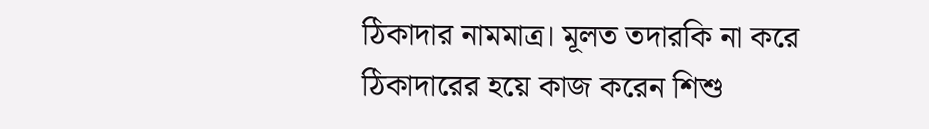ঠিকাদার নামমাত্র। মূলত তদারকি না করে ঠিকাদারের হয়ে কাজ করেন শিশু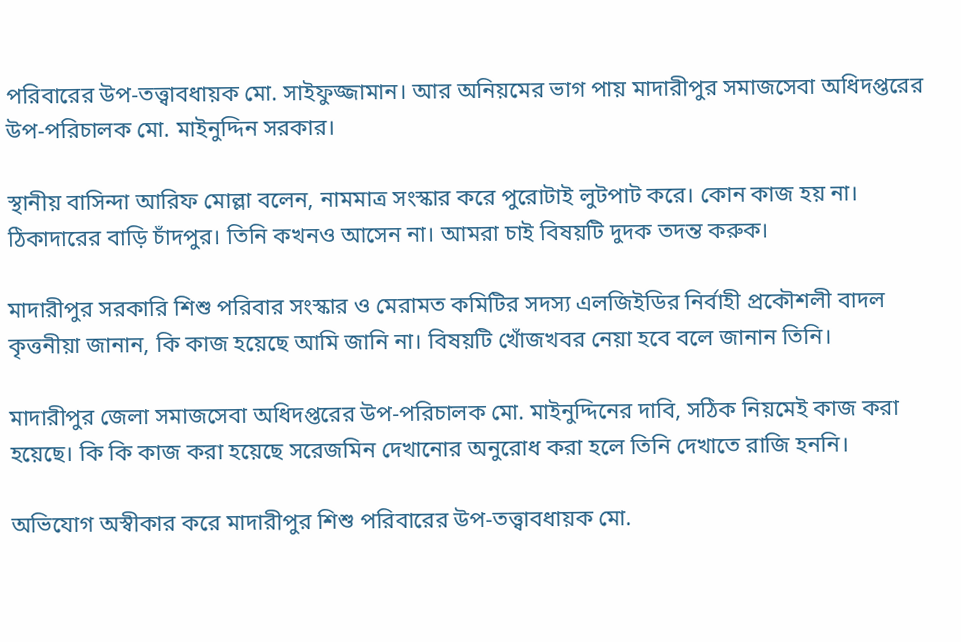পরিবারের উপ-তত্ত্বাবধায়ক মো. সাইফুজ্জামান। আর অনিয়মের ভাগ পায় মাদারীপুর সমাজসেবা অধিদপ্তরের উপ-পরিচালক মো. মাইনুদ্দিন সরকার।

স্থানীয় বাসিন্দা আরিফ মোল্লা বলেন, নামমাত্র সংস্কার করে পুরোটাই লুটপাট করে। কোন কাজ হয় না। ঠিকাদারের বাড়ি চাঁদপুর। তিনি কখনও আসেন না। আমরা চাই বিষয়টি দুদক তদন্ত করুক।

মাদারীপুর সরকারি শিশু পরিবার সংস্কার ও মেরামত কমিটির সদস্য এলজিইডির নির্বাহী প্রকৌশলী বাদল কৃত্তনীয়া জানান, কি কাজ হয়েছে আমি জানি না। বিষয়টি খোঁজখবর নেয়া হবে বলে জানান তিনি।

মাদারীপুর জেলা সমাজসেবা অধিদপ্তরের উপ-পরিচালক মো. মাইনুদ্দিনের দাবি, সঠিক নিয়মেই কাজ করা হয়েছে। কি কি কাজ করা হয়েছে সরেজমিন দেখানোর অনুরোধ করা হলে তিনি দেখাতে রাজি হননি।

অভিযোগ অস্বীকার করে মাদারীপুর শিশু পরিবারের উপ-তত্ত্বাবধায়ক মো.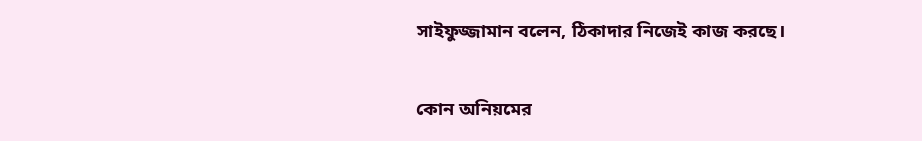সাইফুজ্জামান বলেন, ঠিকাদার নিজেই কাজ করছে।

কোন অনিয়মের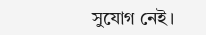সুযোগ নেই।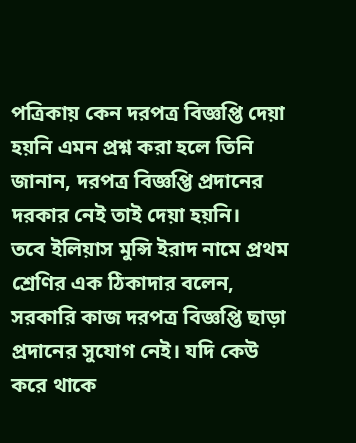পত্রিকায় কেন দরপত্র বিজ্ঞপ্তি দেয়া হয়নি এমন প্রশ্ন করা হলে তিনি জানান, দরপত্র বিজ্ঞপ্তি প্রদানের দরকার নেই তাই দেয়া হয়নি।
তবে ইলিয়াস মুন্সি ইরাদ নামে প্রথম শ্রেণির এক ঠিকাদার বলেন, সরকারি কাজ দরপত্র বিজ্ঞপ্তি ছাড়া প্রদানের সুযোগ নেই। যদি কেউ করে থাকে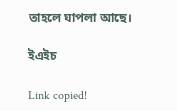তাহলে ঘাপলা আছে।

ইএইচ

Link copied!